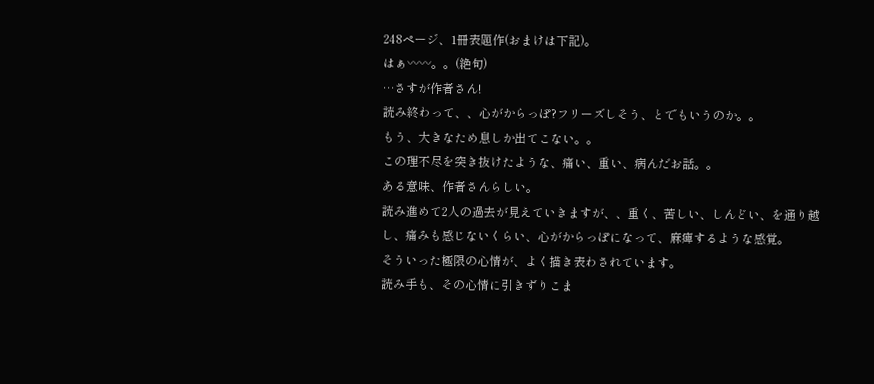248ページ、1冊表題作(おまけは下記)。
はぁ〰〰。。(絶句)
…さすが作者さん!
読み終わって、、心がからっぽ?フリーズしそう、とでもいうのか。。
もう、大きなため息しか出てこない。。
この理不尽を突き抜けたような、痛い、重い、病んだお話。。
ある意味、作者さんらしい。
読み進めて2人の過去が見えていきますが、、重く、苦しい、しんどい、を通り越し、痛みも感じないくらい、心がからっぽになって、麻痺するような感覚。
そういった極限の心情が、よく描き表わされています。
読み手も、その心情に引きずりこま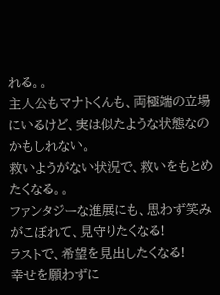れる。。
主人公もマナトくんも、両極端の立場にいるけど、実は似たような状態なのかもしれない。
救いようがない状況で、救いをもとめたくなる。。
ファンタジーな進展にも、思わず笑みがこぼれて、見守りたくなる!
ラストで、希望を見出したくなる!
幸せを願わずに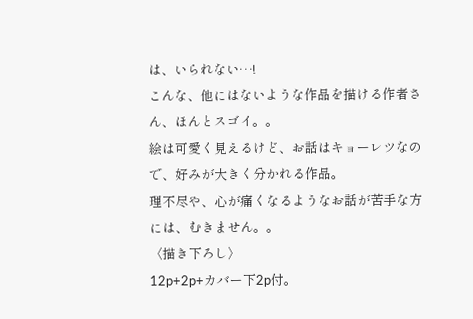は、いられない…!
こんな、他にはないような作品を描ける作者さん、ほんとスゴイ。。
絵は可愛く見えるけど、お話はキョーレツなので、好みが大きく分かれる作品。
理不尽や、心が痛くなるようなお話が苦手な方には、むきません。。
〈描き下ろし〉
12p+2p+カバー下2p付。